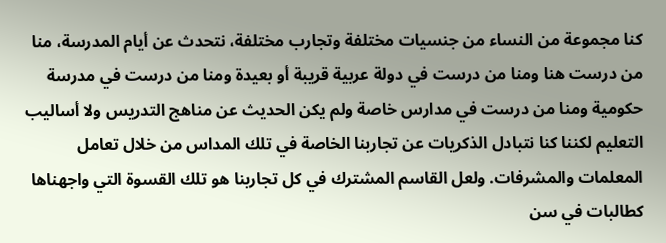كنا مجموعة من النساء من جنسيات مختلفة وتجارب مختلفة، نتحدث عن أيام المدرسة، منا من درست هنا ومنا من درست في دولة عربية قريبة أو بعيدة ومنا من درست في مدرسة حكومية ومنا من درست في مدارس خاصة ولم يكن الحديث عن مناهج التدريس ولا أساليب التعليم لكننا كنا نتبادل الذكريات عن تجاربنا الخاصة في تلك المداس من خلال تعامل المعلمات والمشرفات. ولعل القاسم المشترك في كل تجاربنا هو تلك القسوة التي واجهناها كطالبات في سن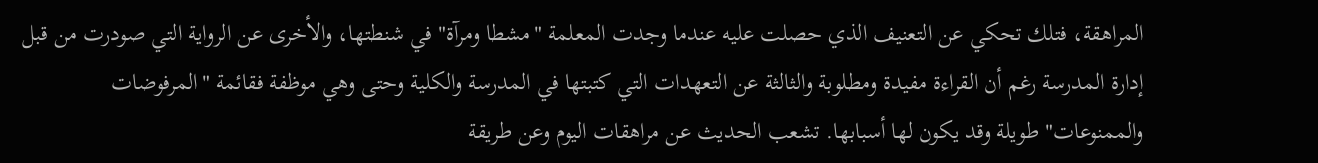المراهقة، فتلك تحكي عن التعنيف الذي حصلت عليه عندما وجدت المعلمة "مشطا ومرآة" في شنطتها، والأخرى عن الرواية التي صودرت من قبل إدارة المدرسة رغم أن القراءة مفيدة ومطلوبة والثالثة عن التعهدات التي كتبتها في المدرسة والكلية وحتى وهي موظفة فقائمة "المرفوضات والممنوعات" طويلة وقد يكون لها أسبابها. تشعب الحديث عن مراهقات اليوم وعن طريقة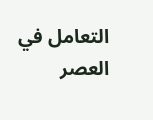التعامل في العصر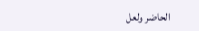الحاضر ولعل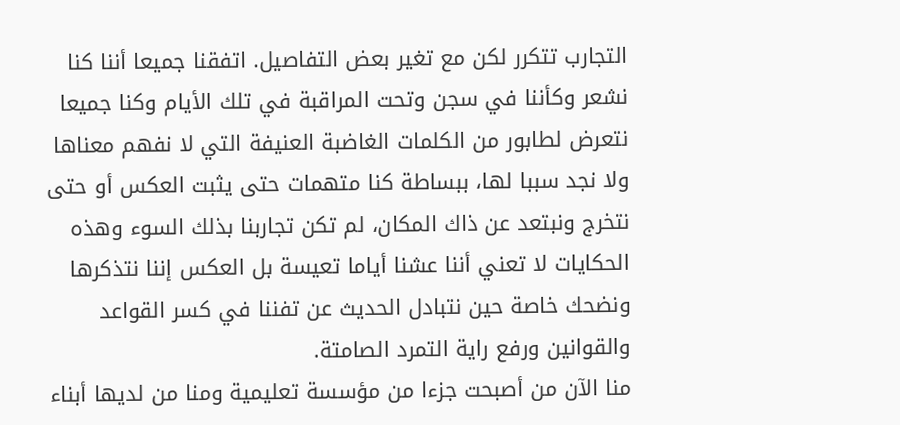التجارب تتكرر لكن مع تغير بعض التفاصيل. اتفقنا جميعا أننا كنا نشعر وكأننا في سجن وتحت المراقبة في تلك الأيام وكنا جميعا نتعرض لطابور من الكلمات الغاضبة العنيفة التي لا نفهم معناها ولا نجد سببا لها، ببساطة كنا متهمات حتى يثبت العكس أو حتى نتخرج ونبتعد عن ذاك المكان، لم تكن تجاربنا بذلك السوء وهذه الحكايات لا تعني أننا عشنا أياما تعيسة بل العكس إننا نتذكرها ونضحك خاصة حين نتبادل الحديث عن تفننا في كسر القواعد والقوانين ورفع راية التمرد الصامتة.
منا الآن من أصبحت جزءا من مؤسسة تعليمية ومنا من لديها أبناء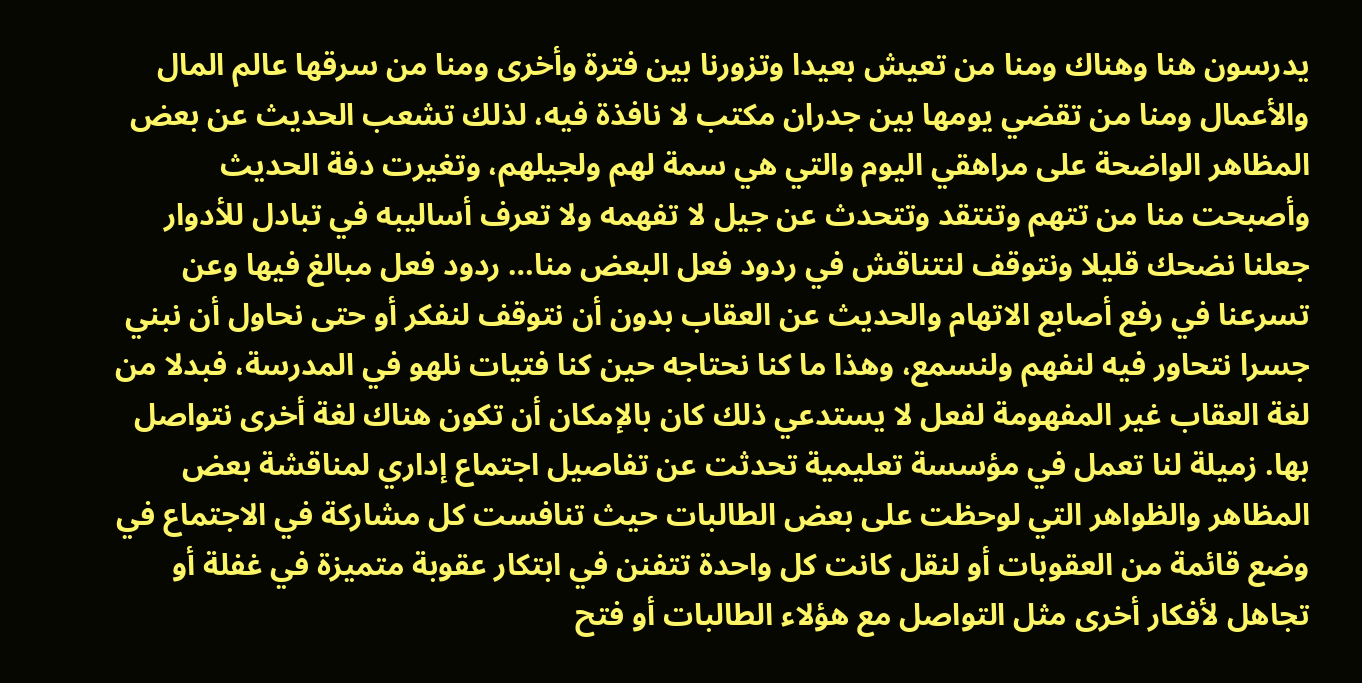يدرسون هنا وهناك ومنا من تعيش بعيدا وتزورنا بين فترة وأخرى ومنا من سرقها عالم المال والأعمال ومنا من تقضي يومها بين جدران مكتب لا نافذة فيه، لذلك تشعب الحديث عن بعض المظاهر الواضحة على مراهقي اليوم والتي هي سمة لهم ولجيلهم، وتغيرت دفة الحديث وأصبحت منا من تتهم وتنتقد وتتحدث عن جيل لا تفهمه ولا تعرف أساليبه في تبادل للأدوار جعلنا نضحك قليلا ونتوقف لنتناقش في ردود فعل البعض منا… ردود فعل مبالغ فيها وعن تسرعنا في رفع أصابع الاتهام والحديث عن العقاب بدون أن نتوقف لنفكر أو حتى نحاول أن نبني جسرا نتحاور فيه لنفهم ولنسمع، وهذا ما كنا نحتاجه حين كنا فتيات نلهو في المدرسة، فبدلا من لغة العقاب غير المفهومة لفعل لا يستدعي ذلك كان بالإمكان أن تكون هناك لغة أخرى نتواصل بها. زميلة لنا تعمل في مؤسسة تعليمية تحدثت عن تفاصيل اجتماع إداري لمناقشة بعض المظاهر والظواهر التي لوحظت على بعض الطالبات حيث تنافست كل مشاركة في الاجتماع في وضع قائمة من العقوبات أو لنقل كانت كل واحدة تتفنن في ابتكار عقوبة متميزة في غفلة أو تجاهل لأفكار أخرى مثل التواصل مع هؤلاء الطالبات أو فتح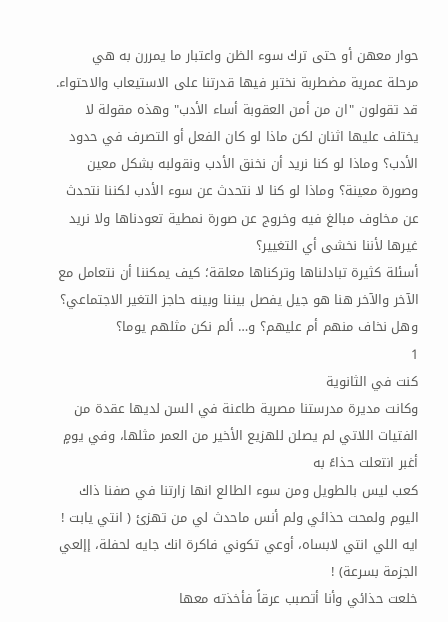حوار معهن أو حتى ترك سوء الظن واعتبار ما يمررن به هي مرحلة عمرية مضطربة نختبر فيها قدرتنا على الاستيعاب والاحتواء. قد تقولون "ان من أمن العقوبة أساء الأدب" وهذه مقولة لا يختلف عليها اثنان لكن ماذا لو كان الفعل أو التصرف في حدود الأدب؟ وماذا لو كنا نريد أن نخنق الأدب ونقولبه بشكل معين وصورة معينة؟ وماذا لو كنا لا نتحدث عن سوء الأدب لكننا نتحدث عن مخاوف مبالغ فيه وخروج عن صورة نمطية تعودناها ولا نريد غيرها لأننا نخشى أي التغيير؟
أسئلة كثيرة تبادلناها وتركناها معلقة؛ كيف يمكننا أن نتعامل مع الآخر والآخر هنا هو جيل يفصل بيننا وبينه حاجز التغير الاجتماعي؟ وهل نخاف منهم أم عليهم؟ و… ألم نكن مثلهم يوما؟
1
كنت في الثانوية
وكانت مديرة مدرستنا مصرية طاعنة في السن لديها عقدة من الفتيات اللاتي لم يصلن للهزيع الأخير من العمر مثلها، وفي يومٍ أغبر انتعلت حذاءً به
كعب ليس بالطويل ومن سوء الطالع انها زارتنا في صفنا ذاك اليوم ولمحت حذائي ولم أنس ماحدث لي من تهزئ ( انتي يابت ! ايه اللي انتي لابساه، أوعي تكوني فاكرة انك جايه لحفلة، إإلعي الجزمة بسرعة) !
خلعت حذائي وأنا أتصبب عرقاً فأخذته معها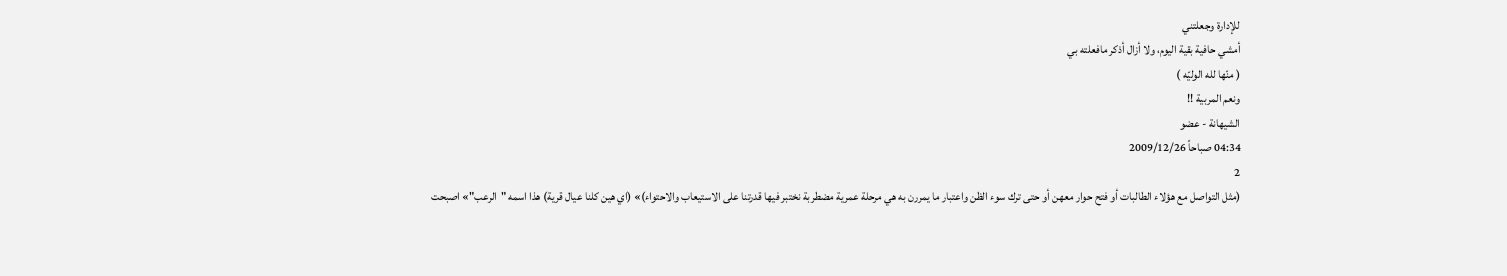للإدارة وجعلتني
أمشي حافية بقية اليوم، ولا أزال أذكر مافعلته بي
( منّها لله الوليّه )
ونعم المربية !!
الشيهانة - عضو
04:34 صباحاً 2009/12/26
2
(مثل التواصل مع هؤلاء الطالبات أو فتح حوار معهن أو حتى ترك سوء الظن واعتبار ما يمررن به هي مرحلة عمرية مضطربة نختبر فيها قدرتنا على الاستيعاب والاحتواء)» (اي هين كلنا عيال قرية) هذا اسمه "الرعب"» اصبحت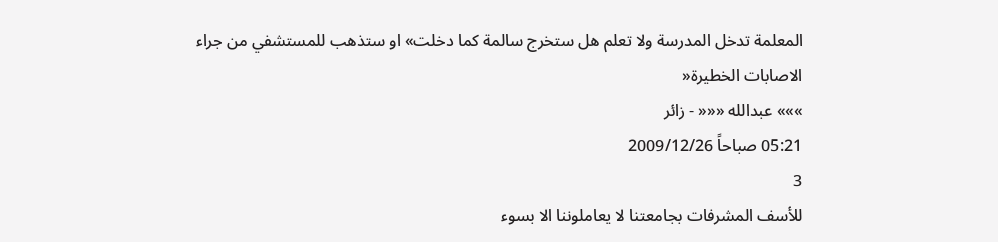المعلمة تدخل المدرسة ولا تعلم هل ستخرج سالمة كما دخلت» او ستذهب للمستشفي من جراء الاصابات الخطيرة«
»»» عبدالله ««« - زائر
05:21 صباحاً 2009/12/26
3
للأسف المشرفات بجامعتنا لا يعاملوننا الا بسوء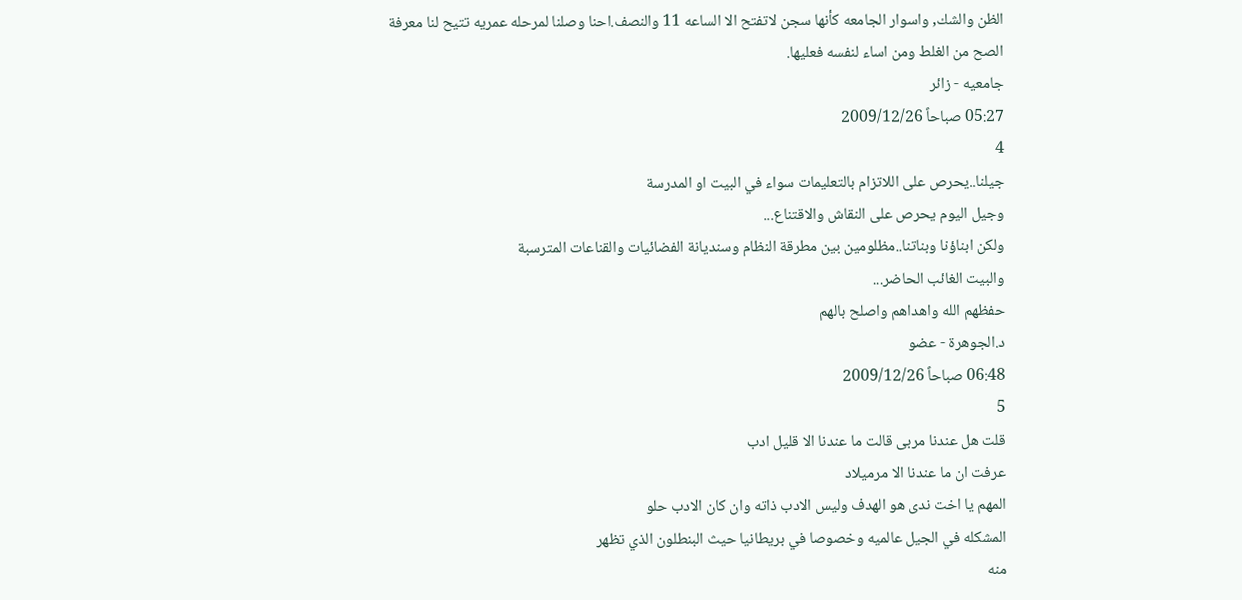الظن والشك, واسوار الجامعه كأنها سجن لاتفتح الا الساعه 11 والنصف.احنا وصلنا لمرحله عمريه تتيح لنا معرفة الصح من الغلط ومن اساء لنفسه فعليها.
جامعيه - زائر
05:27 صباحاً 2009/12/26
4
جيلنا..يحرص على اللاتزام بالتعليمات سواء في البيت او المدرسة
وجيل اليوم يحرص على النقاش والاقتناع...
ولكن ابناؤنا وبناتنا..مظلومين بين مطرقة النظام وسنديانة الفضائيات والقناعات المترسبة
والبيت الغائب الحاضر...
حفظهم الله واهداهم واصلح بالهم
د.الجوهرة - عضو
06:48 صباحاً 2009/12/26
5
قلت هل عندنا مربى قالت ما عندنا الا قليل ادب
عرفت ان ما عندنا الا مرميلاد
المهم يا اخت ندى هو الهدف وليس الادب ذاته وان كان الادب حلو
المشكله في الجيل عالميه وخصوصا في بريطانيا حيث البنطلون الذي تظهر
منه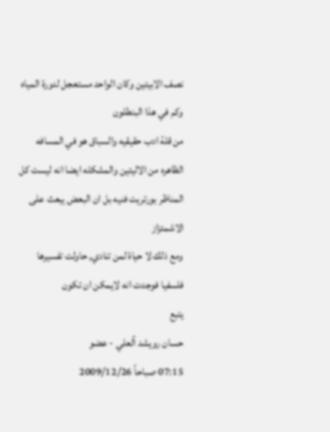نصف الابيتين وكان الواحد مستعجل لدورة المياه وكم في هذا البنطلون
من قلة ادب حقيقيه والسباق هو في المسافه الظاهره من الاليتين والمشكله ايضا انه ليست كل المناظر بورتريت فنيه بل ان البعض يبعث على الاشمئزاز
ومع ذلك لا حياة لمن تنادي, حاولت تفسيرها فلسفيا فوجدت انه لايمكن ان تكون
يتبع
حسان رويشد آلعلي - عضو
07:15 صباحاً 2009/12/26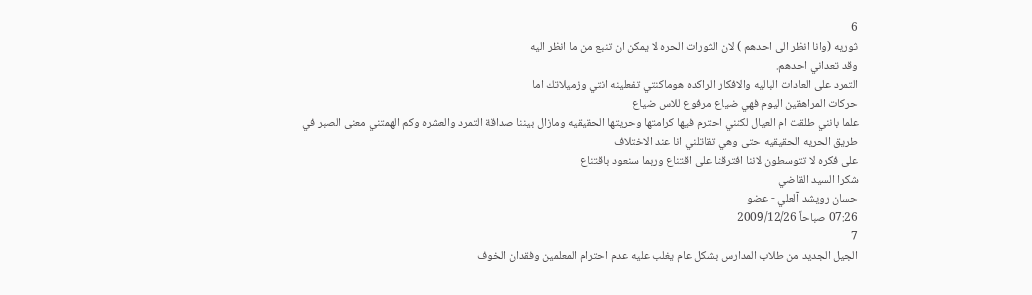6
ثوريه (وانا انظر الى احدهم ) لان الثورات الحره لا يمكن ان تنبع من ما انظر اليه
وقد تعداني احدهم.
التمرد على العادات الباليه والافكار الراكده هوماكنتي تفعلينه انتي وزميلاتك اما
حركات المراهقين اليوم فهي ضياع مرفوع للاس ضياع
علما بانني طلقت ام العيال لكنني احترم فيها كرامتها وحريتها الحقيقيه ومازال بيننا صداقة التمرد والعشره وكم الهمتني معنى الصبر في طريق الحريه الحقيقيه حتى وهي تقاتلني انا عند الاختلاف
على فكره لا تتوسطون لاننا افترقنا على اقتناع وربما سنعود باقتناع
شكرا السيد القاضي
حسان رويشد آلعلي - عضو
07:26 صباحاً 2009/12/26
7
الجيل الجديد من طلاب المدارس بشكل عام يغلب عليه عدم احترام المعلمين وفقدان الخوف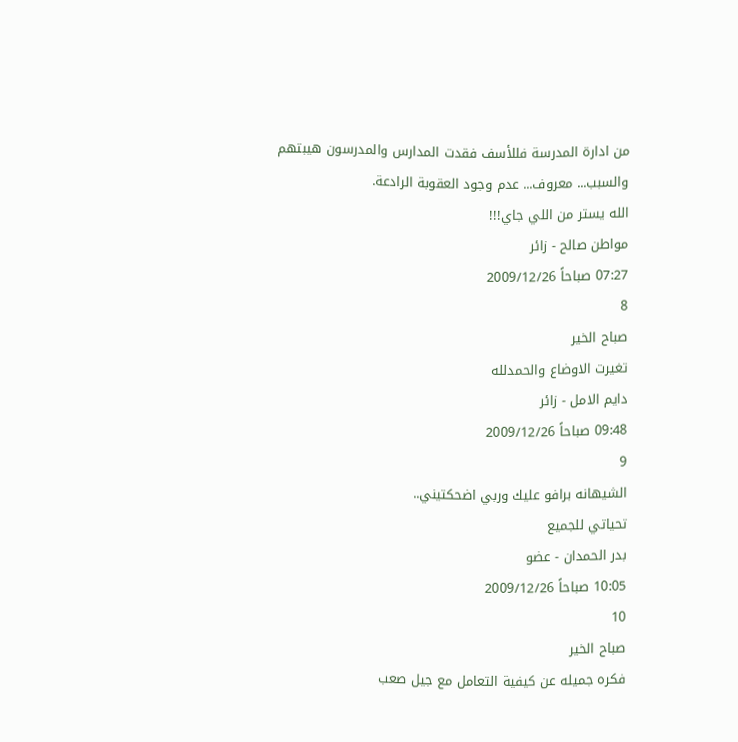من ادارة المدرسة فللأسف فقدت المدارس والمدرسون هيبتهم والسبب... معروف... عدم وجود العقوبة الرادعة.
الله يستر من اللي جاي!!!
مواطن صالح - زائر
07:27 صباحاً 2009/12/26
8
صباح الخير
تغيرت الاوضاع والحمدلله
دايم الامل - زائر
09:48 صباحاً 2009/12/26
9
الشيهانه برافو عليك وربي اضحكتيني..
تحياتي للجميع
بدر الحمدان - عضو
10:05 صباحاً 2009/12/26
10
صباح الخير
فكره جميله عن كيفية التعامل مع جيل صعب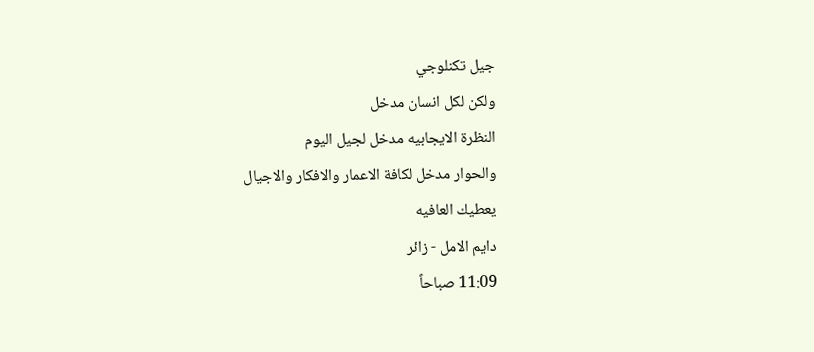جيل تكنلوجي
ولكن لكل انسان مدخل
النظرة الايجابيه مدخل لجيل اليوم
والحوار مدخل لكافة الاعمار والافكار والاجيال
يعطيك العافيه
دايم الامل - زائر
11:09 صباحاً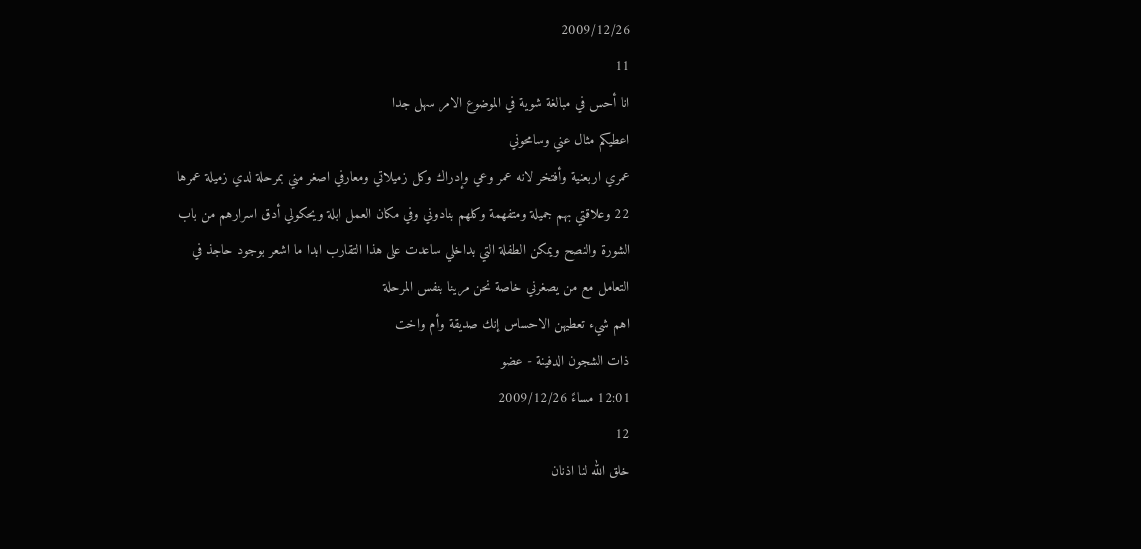2009/12/26
11
انا أحس في مبالغة شوية في الموضوع الامر سهل جدا
اعطيكم مثال عني وسامحوني
عمري اربعنية وأفتخر لانه عمر وعي وإدراك وكل زميلاتي ومعارفي اصغر مني بمرحلة لدي زميلة عمرها 22 وعلاقتي بهم جميلة ومتفهمة وكلهم بنادوني وفي مكان العمل ابلة ويحكولي أدق اسرارهم من باب الشورة والنصح ويمكن الطفلة التي بداخلي ساعدت على هذا التقارب ابدا ما اشعر بوجود حاجذ في التعامل مع من يصغرني خاصة نحن مرينا بنفس المرحلة
اهم شيء تعطيهن الاحساس إنك صديقة وأم واخت
ذات الشجون الدفينة - عضو
12:01 مساءً 2009/12/26
12
خلق الله لنا اذنان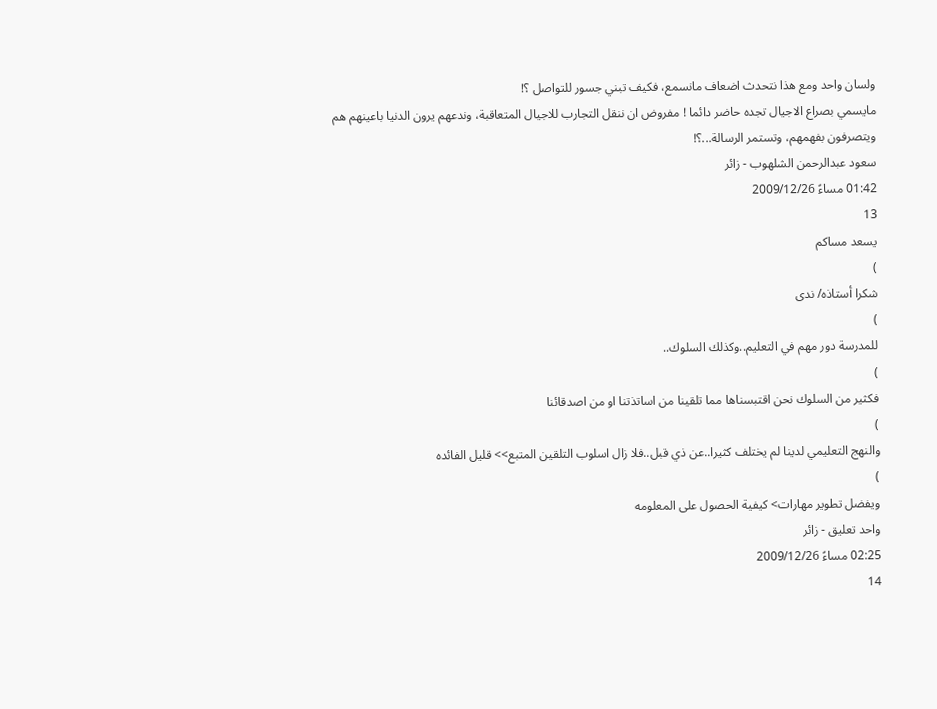ولسان واحد ومع هذا نتحدث اضعاف مانسمع، فكيف تبني جسور للتواصل ؟!
مايسمي بصراع الاجيال تجده حاضر دائما ! مفروض ان ننقل التجارب للاجيال المتعاقبة، وندعهم يرون الدنيا باعينهم هم ويتصرفون بفهمهم، وتستمر الرسالة...؟!
سعود عبدالرحمن الشلهوب - زائر
01:42 مساءً 2009/12/26
13
يسعد مساكم
)
شكرا أستاذه/ ندى
)
للمدرسة دور مهم في التعليم..وكذلك السلوك..
)
فكثير من السلوك نحن اقتبسناها مما تلقينا من اساتذتنا او من اصدقائنا
)
والنهج التعليمي لدينا لم يختلف كثيرا..عن ذي قبل..فلا زال اسلوب التلقين المتبع>> قليل الفائده
)
ويفضل تطوير مهارات> كيفية الحصول على المعلومه
واحد تعليق - زائر
02:25 مساءً 2009/12/26
14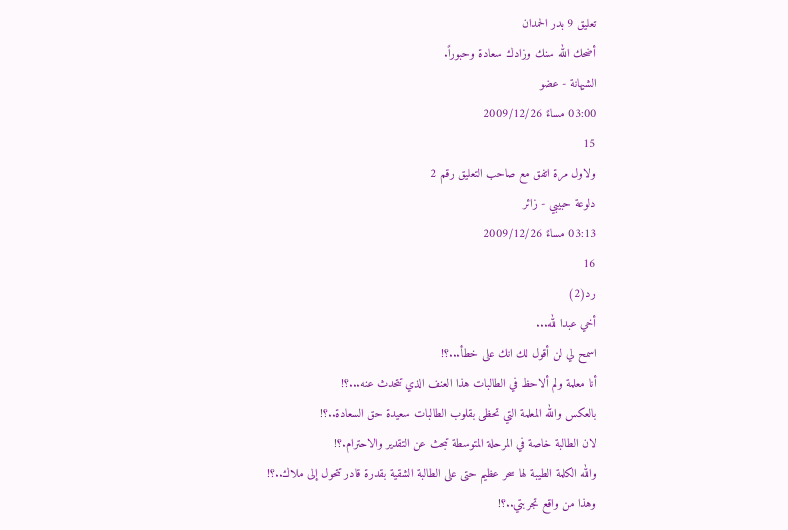تعليق 9 بدر الحمدان
أضحك الله سنك وزادك سعادة وحبوراً.
الشيهانة - عضو
03:00 مساءً 2009/12/26
15
ولاول مرة اتفق مع صاحب التعليق رقم 2
دلوعة حبيبي - زائر
03:13 مساءً 2009/12/26
16
رد(2)
أخي عبدا لله...
اسمح لي لن أقول لك انك على خطأ...؟!
أنا معلمة ولم ألاحظ في الطالبات هذا العنف الذي تتحدث عنه...؟!
بالعكس والله المعلمة التي تحظى بقلوب الطالبات سعيدة حق السعادة..؟!
لان الطالبة خاصة في المرحلة المتوسطة تبحث عن التقدير والاحترام.؟!
والله الكلمة الطيبة لها سحر عظيم حتى على الطالبة الشقية بقدرة قادر تتحول إلى ملاك..؟!
وهذا من واقع تجربتي..؟!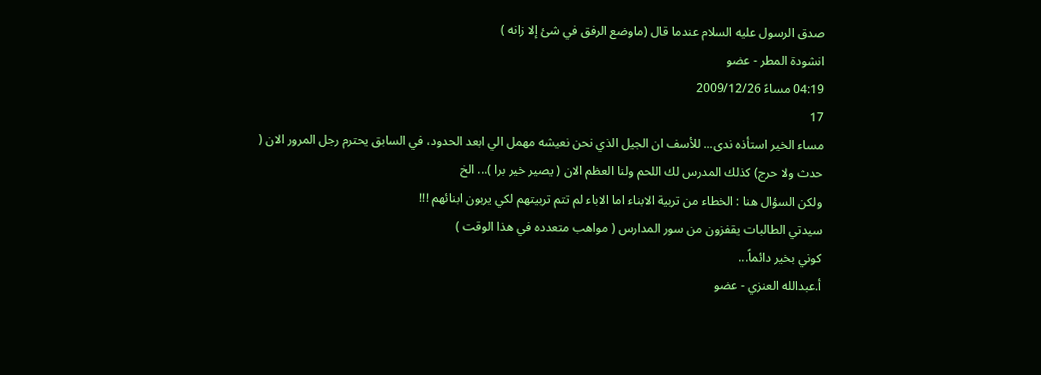صدق الرسول عليه السلام عندما قال (ماوضع الرفق في شئ إلا زانه )
انشودة المطر - عضو
04:19 مساءً 2009/12/26
17
مساء الخير استأذه ندى... للأسف ان الجيل الذي نحن نعيشه مهمل الي ابعد الحدود، في السابق يحترم رجل المرور الان ( حدث ولا حرج) كذلك المدرس لك اللحم ولنا العظم الان ( يصير خير برا )... الخ
ولكن السؤال هنا : الخطاء من تربية الابناء اما الاباء لم تتم تربيتهم لكي يربون ابنائهم !!!
سيدتي الطالبات يقفزون من سور المدارس ( مواهب متعدده في هذا الوقت )
كوني بخير دائماً...
أ.عبدالله العنزي - عضو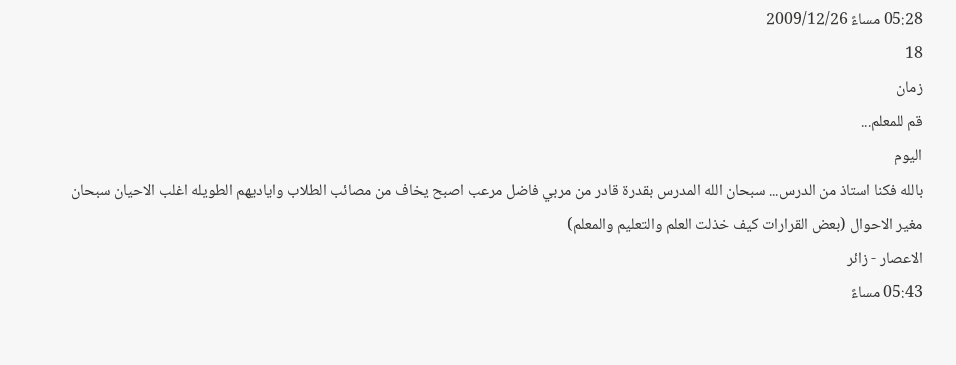05:28 مساءً 2009/12/26
18
زمان
قم للمعلم...
اليوم
بالله فكنا استاذ من الدرس... سبحان الله المدرس بقدرة قادر من مربي فاضل مرعب اصبح يخاف من مصائب الطلاب واياديهم الطويله اغلب الاحيان سبحان مغير الاحوال (بعض القرارات كيف خذلت العلم والتعليم والمعلم)
الاعصار - زائر
05:43 مساءً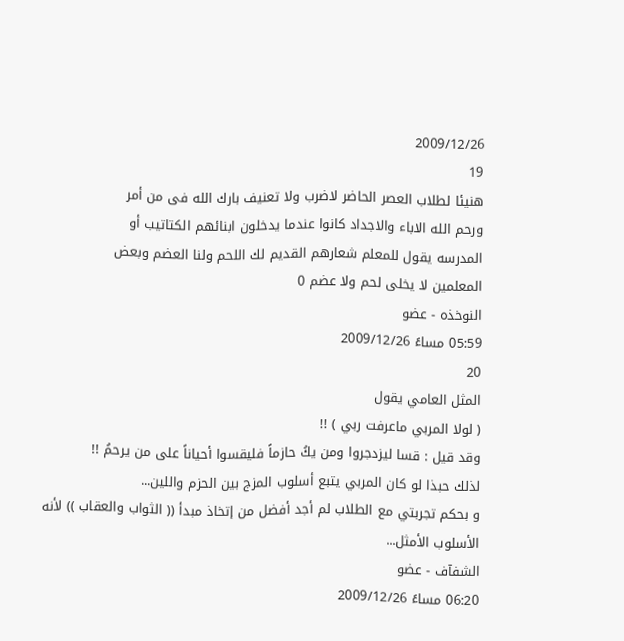2009/12/26
19
هنيئا لطلاب العصر الحاضر لاضرب ولا تعنيف بارك الله فى من أمر
ورحم الله الاباء والاجداد كانوا عندما يدخلون ابنائهم الكتاتيب أو
المدرسه يقول للمعلم شعارهم القديم لك اللحم ولنا العضم وبعض
المعلمين لا يخلى لحم ولا عضم 0
النوخذه - عضو
05:59 مساءً 2009/12/26
20
المثل العامي يقول
( لولا المربي ماعرفت ربي ) !!
وقد قيل : قسا ليزدجروا ومن يكُ حازماً فليقسوا أحياناً على من يرحمُ !!
لذلك حبذا لو كان المربي يتبع أسلوب المزج بين الحزم واللين...
و بحكم تجربتي مع الطلاب لم أجد أفضل من إتخاذ مبدأ (( الثواب والعقاب )) لأنه الأسلوب الأمثل...
الشفآف - عضو
06:20 مساءً 2009/12/26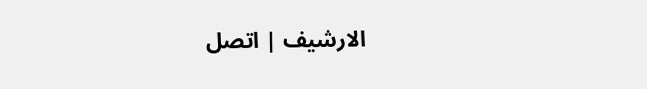الارشيف | اتصل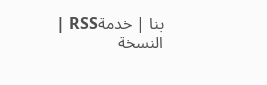بنا | خدمةRSS | النسخة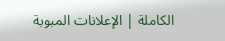الكاملة | الإعلانات المبوبة